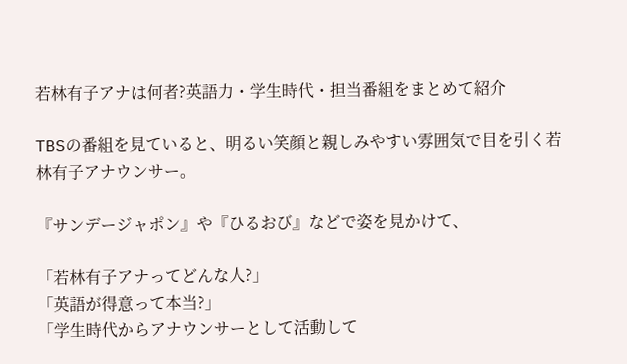若林有子アナは何者?英語力・学生時代・担当番組をまとめて紹介

TBSの番組を見ていると、明るい笑顔と親しみやすい雰囲気で目を引く若林有子アナウンサー。

『サンデージャポン』や『ひるおび』などで姿を見かけて、

「若林有子アナってどんな人?」
「英語が得意って本当?」
「学生時代からアナウンサーとして活動して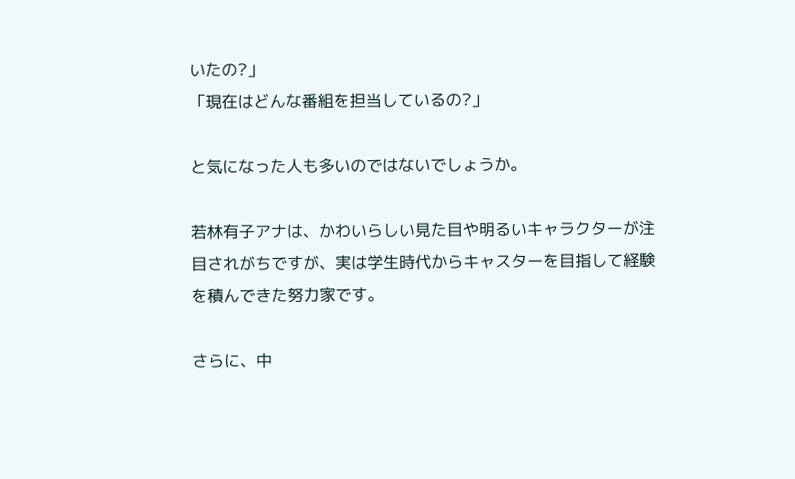いたの?」
「現在はどんな番組を担当しているの?」

と気になった人も多いのではないでしょうか。

若林有子アナは、かわいらしい見た目や明るいキャラクターが注目されがちですが、実は学生時代からキャスターを目指して経験を積んできた努力家です。

さらに、中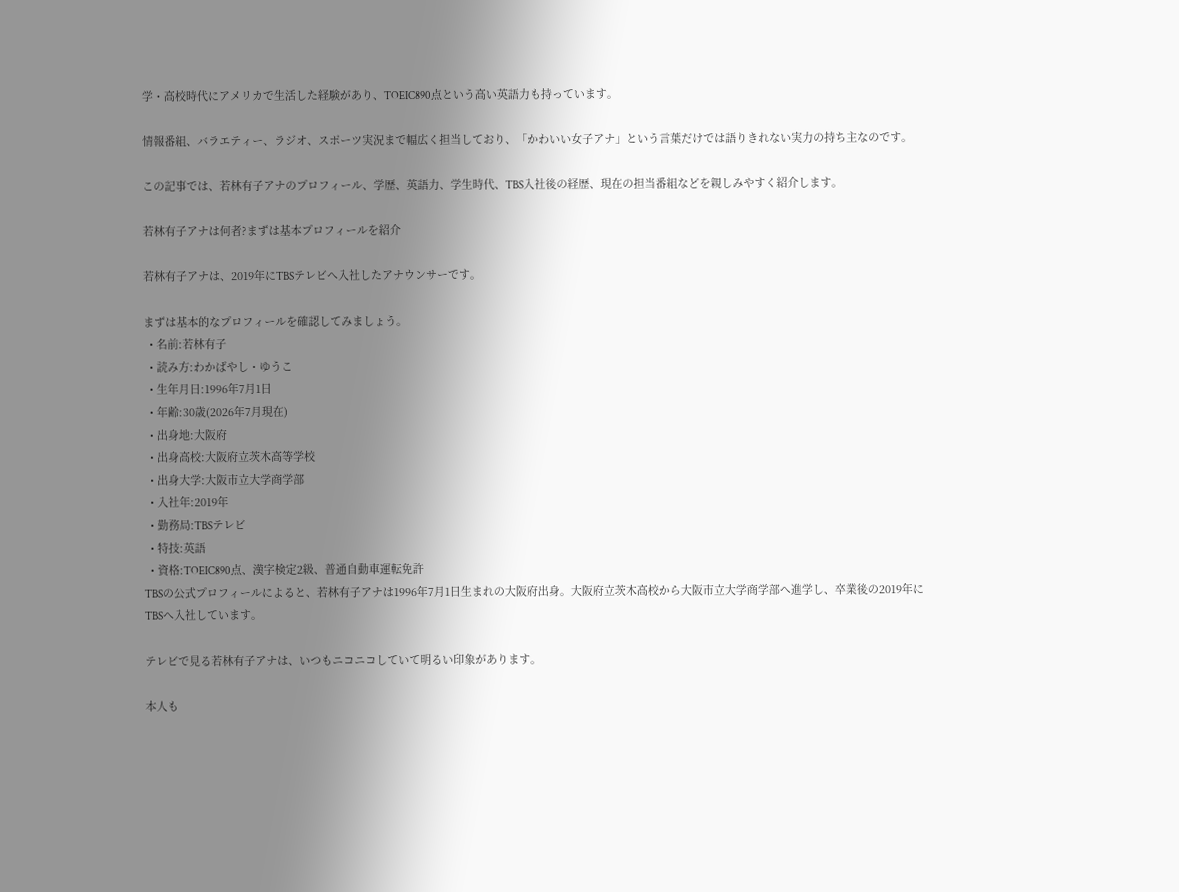学・高校時代にアメリカで生活した経験があり、TOEIC890点という高い英語力も持っています。

情報番組、バラエティー、ラジオ、スポーツ実況まで幅広く担当しており、「かわいい女子アナ」という言葉だけでは語りきれない実力の持ち主なのです。

この記事では、若林有子アナのプロフィール、学歴、英語力、学生時代、TBS入社後の経歴、現在の担当番組などを親しみやすく紹介します。

若林有子アナは何者?まずは基本プロフィールを紹介

若林有子アナは、2019年にTBSテレビへ入社したアナウンサーです。

まずは基本的なプロフィールを確認してみましょう。
  • 名前:若林有子
  • 読み方:わかばやし・ゆうこ
  • 生年月日:1996年7月1日
  • 年齢:30歳(2026年7月現在)
  • 出身地:大阪府
  • 出身高校:大阪府立茨木高等学校
  • 出身大学:大阪市立大学商学部
  • 入社年:2019年
  • 勤務局:TBSテレビ
  • 特技:英語
  • 資格:TOEIC890点、漢字検定2級、普通自動車運転免許
TBSの公式プロフィールによると、若林有子アナは1996年7月1日生まれの大阪府出身。大阪府立茨木高校から大阪市立大学商学部へ進学し、卒業後の2019年にTBSへ入社しています。

テレビで見る若林有子アナは、いつもニコニコしていて明るい印象があります。

本人も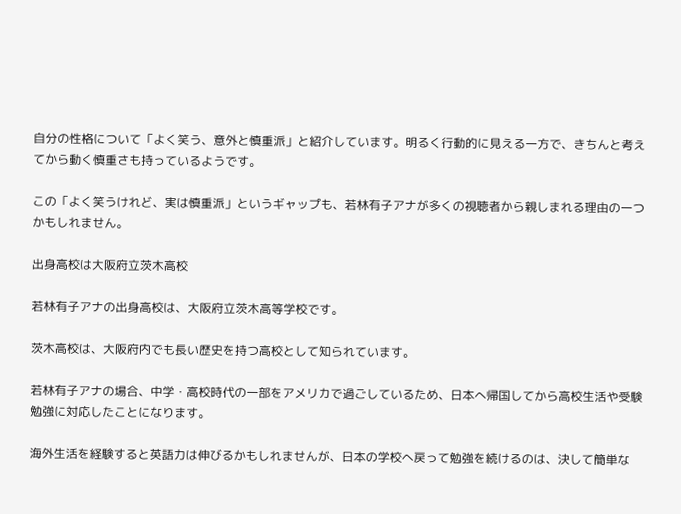自分の性格について「よく笑う、意外と慎重派」と紹介しています。明るく行動的に見える一方で、きちんと考えてから動く慎重さも持っているようです。

この「よく笑うけれど、実は慎重派」というギャップも、若林有子アナが多くの視聴者から親しまれる理由の一つかもしれません。

出身高校は大阪府立茨木高校

若林有子アナの出身高校は、大阪府立茨木高等学校です。

茨木高校は、大阪府内でも長い歴史を持つ高校として知られています。

若林有子アナの場合、中学・高校時代の一部をアメリカで過ごしているため、日本へ帰国してから高校生活や受験勉強に対応したことになります。

海外生活を経験すると英語力は伸びるかもしれませんが、日本の学校へ戻って勉強を続けるのは、決して簡単な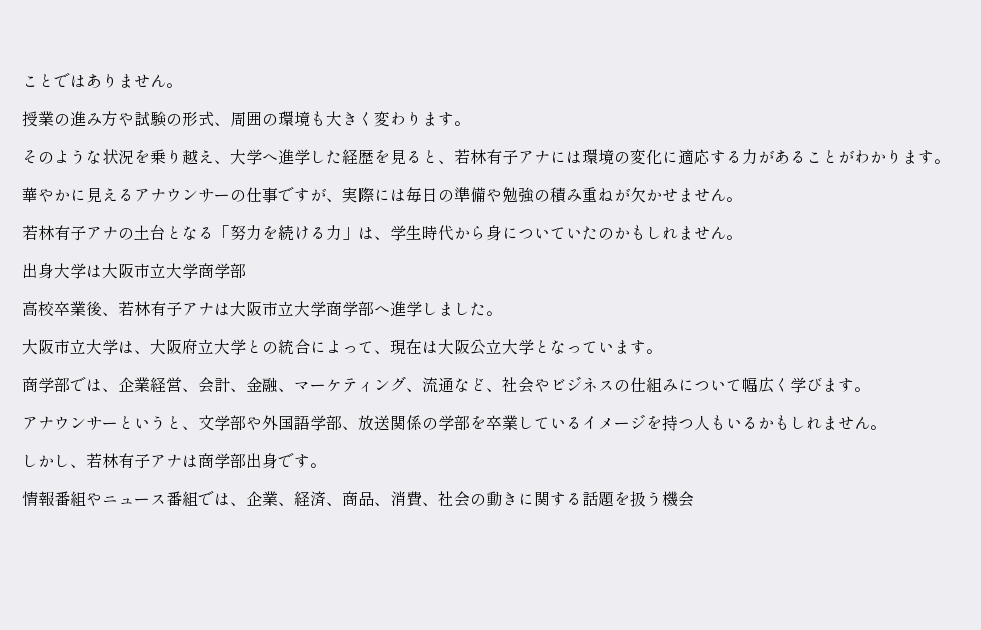ことではありません。

授業の進み方や試験の形式、周囲の環境も大きく変わります。

そのような状況を乗り越え、大学へ進学した経歴を見ると、若林有子アナには環境の変化に適応する力があることがわかります。

華やかに見えるアナウンサーの仕事ですが、実際には毎日の準備や勉強の積み重ねが欠かせません。

若林有子アナの土台となる「努力を続ける力」は、学生時代から身についていたのかもしれません。

出身大学は大阪市立大学商学部

高校卒業後、若林有子アナは大阪市立大学商学部へ進学しました。

大阪市立大学は、大阪府立大学との統合によって、現在は大阪公立大学となっています。

商学部では、企業経営、会計、金融、マーケティング、流通など、社会やビジネスの仕組みについて幅広く学びます。

アナウンサーというと、文学部や外国語学部、放送関係の学部を卒業しているイメージを持つ人もいるかもしれません。

しかし、若林有子アナは商学部出身です。

情報番組やニュース番組では、企業、経済、商品、消費、社会の動きに関する話題を扱う機会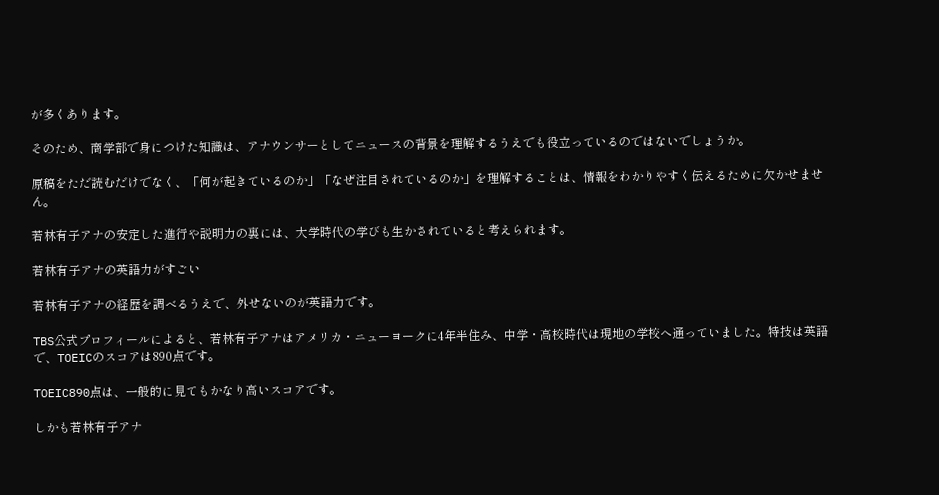が多くあります。

そのため、商学部で身につけた知識は、アナウンサーとしてニュースの背景を理解するうえでも役立っているのではないでしょうか。

原稿をただ読むだけでなく、「何が起きているのか」「なぜ注目されているのか」を理解することは、情報をわかりやすく伝えるために欠かせません。

若林有子アナの安定した進行や説明力の裏には、大学時代の学びも生かされていると考えられます。

若林有子アナの英語力がすごい

若林有子アナの経歴を調べるうえで、外せないのが英語力です。

TBS公式プロフィールによると、若林有子アナはアメリカ・ニューヨークに4年半住み、中学・高校時代は現地の学校へ通っていました。特技は英語で、TOEICのスコアは890点です。

TOEIC890点は、一般的に見てもかなり高いスコアです。

しかも若林有子アナ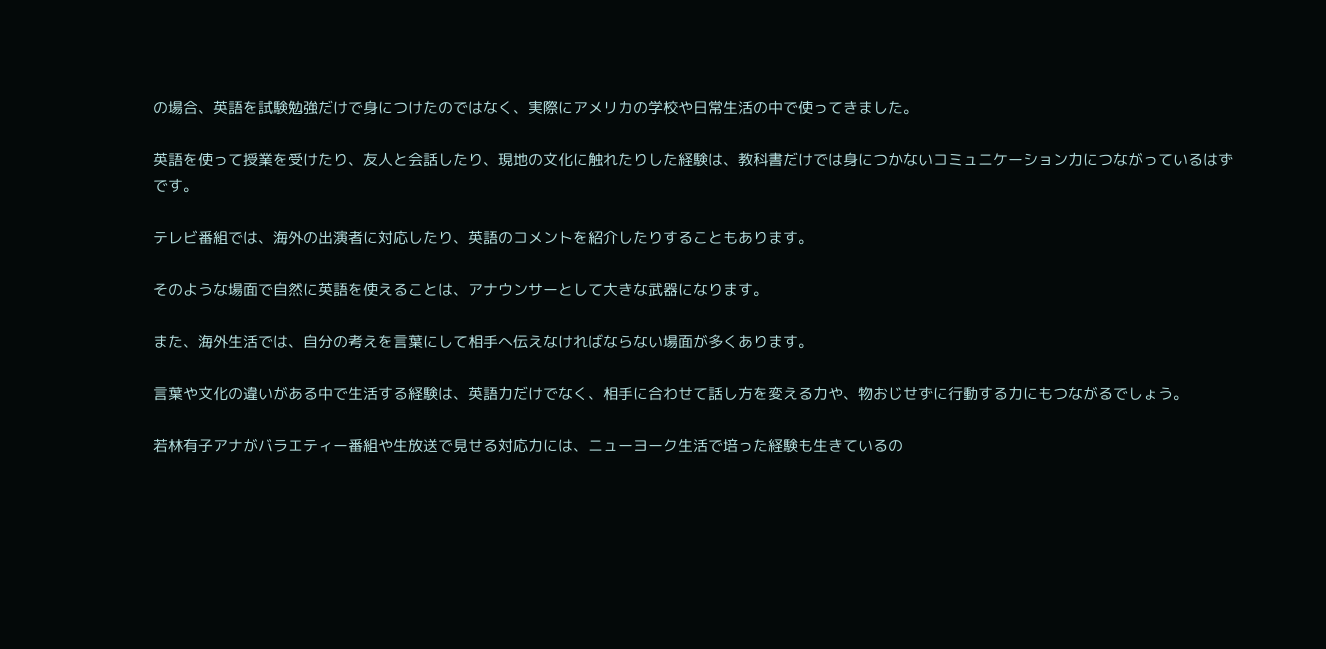の場合、英語を試験勉強だけで身につけたのではなく、実際にアメリカの学校や日常生活の中で使ってきました。

英語を使って授業を受けたり、友人と会話したり、現地の文化に触れたりした経験は、教科書だけでは身につかないコミュニケーション力につながっているはずです。

テレビ番組では、海外の出演者に対応したり、英語のコメントを紹介したりすることもあります。

そのような場面で自然に英語を使えることは、アナウンサーとして大きな武器になります。

また、海外生活では、自分の考えを言葉にして相手へ伝えなければならない場面が多くあります。

言葉や文化の違いがある中で生活する経験は、英語力だけでなく、相手に合わせて話し方を変える力や、物おじせずに行動する力にもつながるでしょう。

若林有子アナがバラエティー番組や生放送で見せる対応力には、ニューヨーク生活で培った経験も生きているの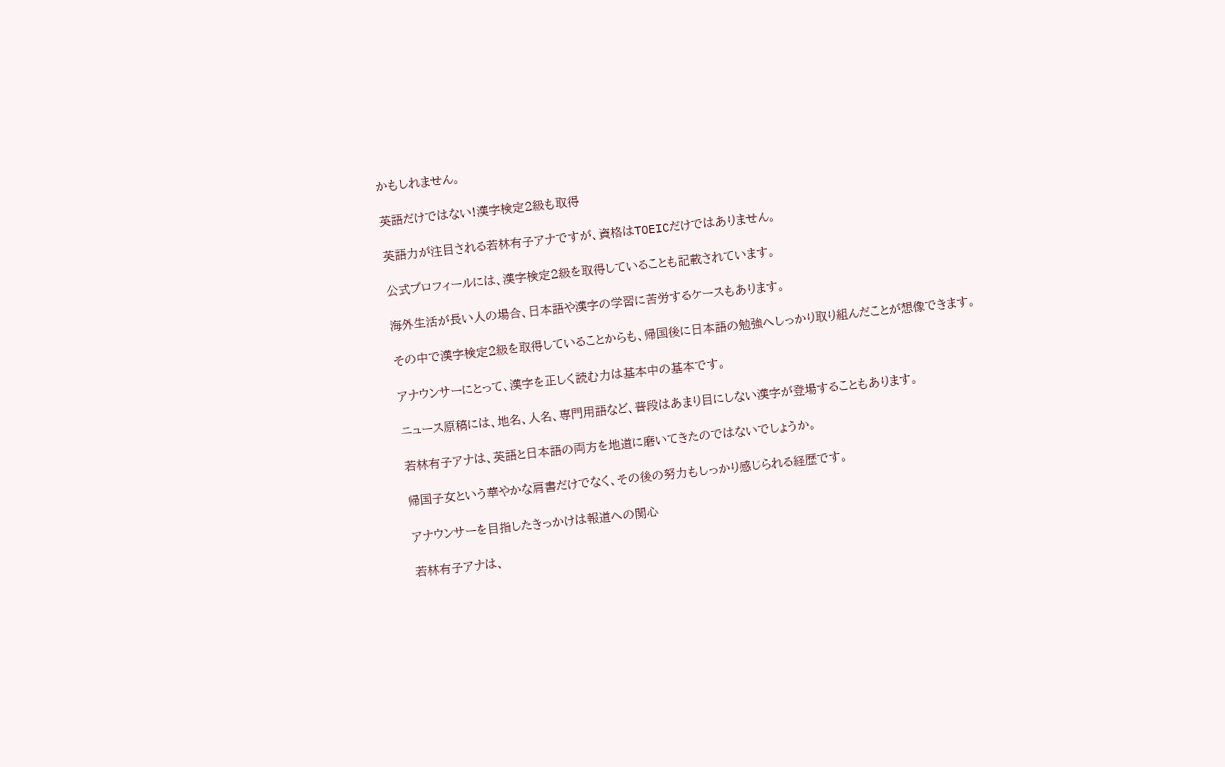かもしれません。

英語だけではない!漢字検定2級も取得

英語力が注目される若林有子アナですが、資格はTOEICだけではありません。

公式プロフィールには、漢字検定2級を取得していることも記載されています。

海外生活が長い人の場合、日本語や漢字の学習に苦労するケースもあります。

その中で漢字検定2級を取得していることからも、帰国後に日本語の勉強へしっかり取り組んだことが想像できます。

アナウンサーにとって、漢字を正しく読む力は基本中の基本です。

ニュース原稿には、地名、人名、専門用語など、普段はあまり目にしない漢字が登場することもあります。

若林有子アナは、英語と日本語の両方を地道に磨いてきたのではないでしょうか。

帰国子女という華やかな肩書だけでなく、その後の努力もしっかり感じられる経歴です。

アナウンサーを目指したきっかけは報道への関心

若林有子アナは、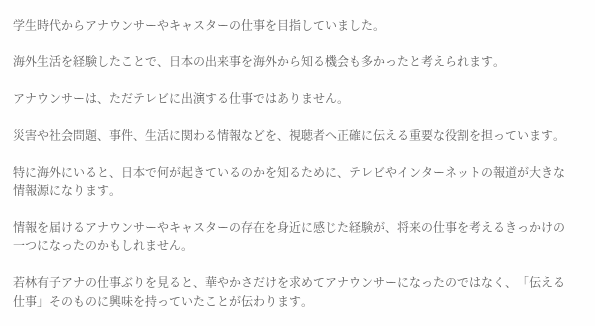学生時代からアナウンサーやキャスターの仕事を目指していました。

海外生活を経験したことで、日本の出来事を海外から知る機会も多かったと考えられます。

アナウンサーは、ただテレビに出演する仕事ではありません。

災害や社会問題、事件、生活に関わる情報などを、視聴者へ正確に伝える重要な役割を担っています。

特に海外にいると、日本で何が起きているのかを知るために、テレビやインターネットの報道が大きな情報源になります。

情報を届けるアナウンサーやキャスターの存在を身近に感じた経験が、将来の仕事を考えるきっかけの一つになったのかもしれません。

若林有子アナの仕事ぶりを見ると、華やかさだけを求めてアナウンサーになったのではなく、「伝える仕事」そのものに興味を持っていたことが伝わります。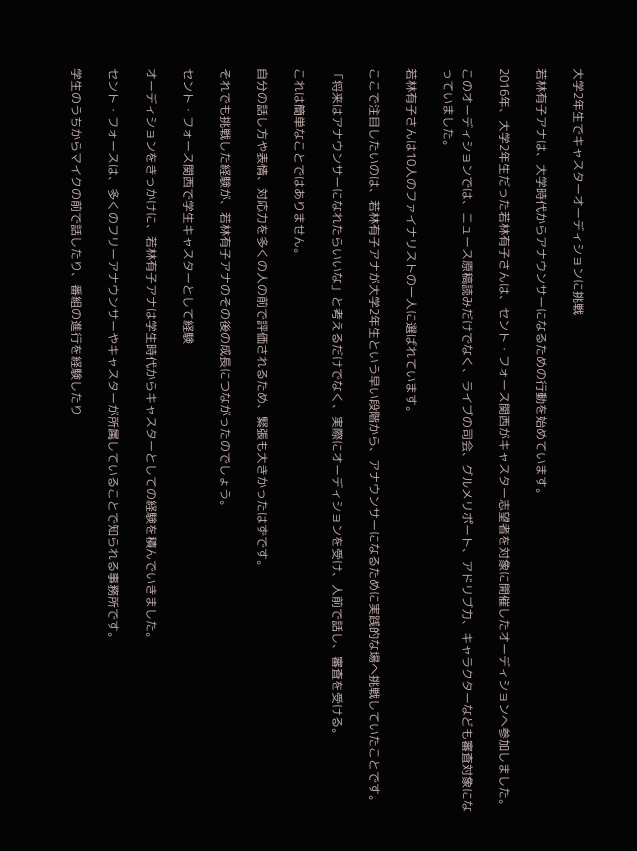大学2年生でキャスターオーディションに挑戦

若林有子アナは、大学時代からアナウンサーになるための行動を始めています。

2016年、大学2年生だった若林有子さんは、セント・フォース関西がキャスター志望者を対象に開催したオーディションへ参加しました。

このオーディションでは、ニュース原稿読みだけでなく、ライブの司会、グルメリポート、アドリブ力、キャラクターなども審査対象になっていました。

若林有子さんは10人のファイナリストの一人に選ばれています。

ここで注目したいのは、若林有子アナが大学2年生という早い段階から、アナウンサーになるために実践的な場へ挑戦していたことです。

「将来はアナウンサーになれたらいいな」と考えるだけでなく、実際にオーディションを受け、人前で話し、審査を受ける。

これは簡単なことではありません。

自分の話し方や表情、対応力を多くの人の前で評価されるため、緊張も大きかったはずです。

それでも挑戦した経験が、若林有子アナのその後の成長につながったのでしょう。

セント・フォース関西で学生キャスターとして経験

オーディションをきっかけに、若林有子アナは学生時代からキャスターとしての経験を積んでいきました。

セント・フォースは、多くのフリーアナウンサーやキャスターが所属していることで知られる事務所です。

学生のうちからマイクの前で話したり、番組の進行を経験したり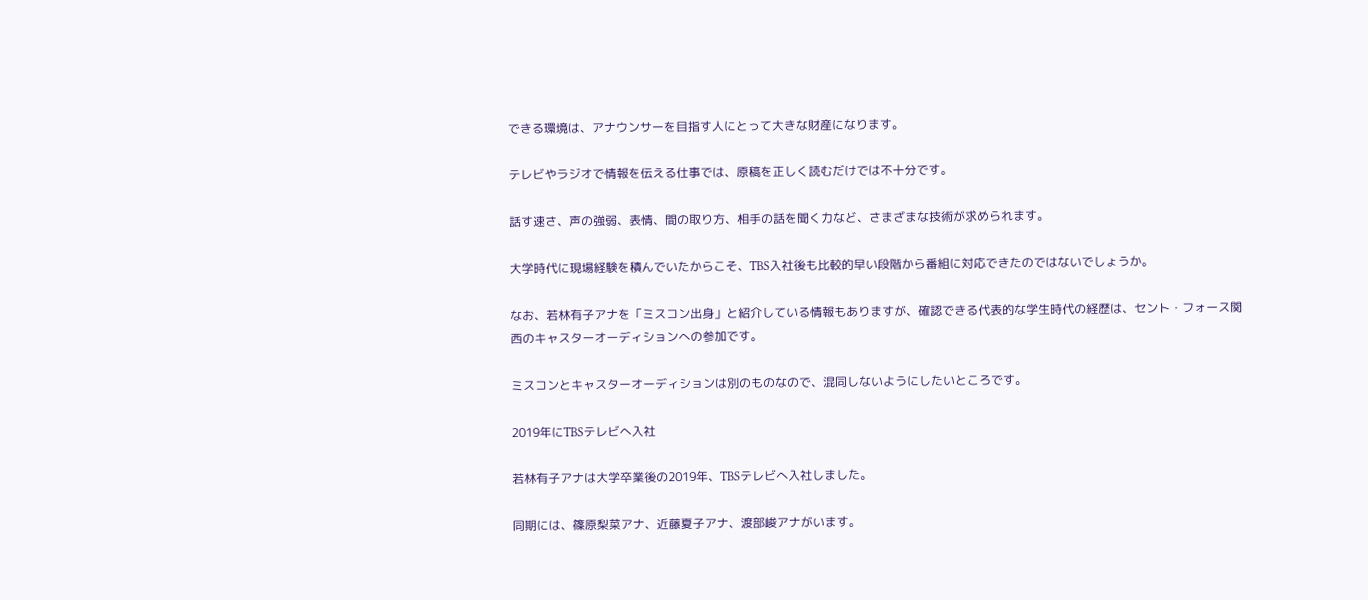できる環境は、アナウンサーを目指す人にとって大きな財産になります。

テレビやラジオで情報を伝える仕事では、原稿を正しく読むだけでは不十分です。

話す速さ、声の強弱、表情、間の取り方、相手の話を聞く力など、さまざまな技術が求められます。

大学時代に現場経験を積んでいたからこそ、TBS入社後も比較的早い段階から番組に対応できたのではないでしょうか。

なお、若林有子アナを「ミスコン出身」と紹介している情報もありますが、確認できる代表的な学生時代の経歴は、セント・フォース関西のキャスターオーディションへの参加です。

ミスコンとキャスターオーディションは別のものなので、混同しないようにしたいところです。

2019年にTBSテレビへ入社

若林有子アナは大学卒業後の2019年、TBSテレビへ入社しました。

同期には、篠原梨菜アナ、近藤夏子アナ、渡部峻アナがいます。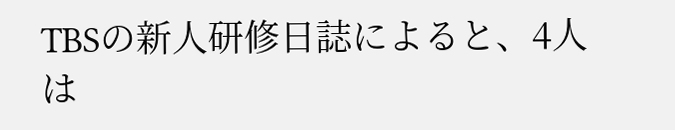TBSの新人研修日誌によると、4人は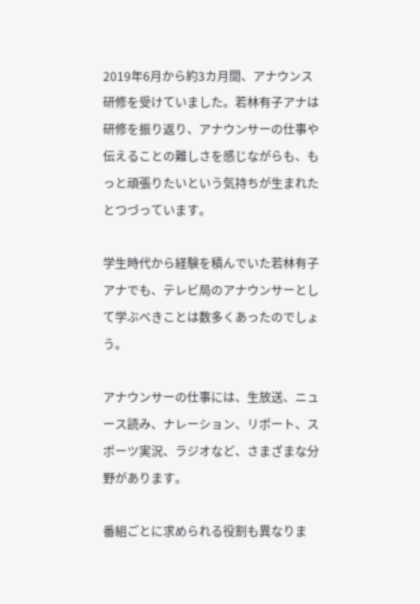2019年6月から約3カ月間、アナウンス研修を受けていました。若林有子アナは研修を振り返り、アナウンサーの仕事や伝えることの難しさを感じながらも、もっと頑張りたいという気持ちが生まれたとつづっています。

学生時代から経験を積んでいた若林有子アナでも、テレビ局のアナウンサーとして学ぶべきことは数多くあったのでしょう。

アナウンサーの仕事には、生放送、ニュース読み、ナレーション、リポート、スポーツ実況、ラジオなど、さまざまな分野があります。

番組ごとに求められる役割も異なりま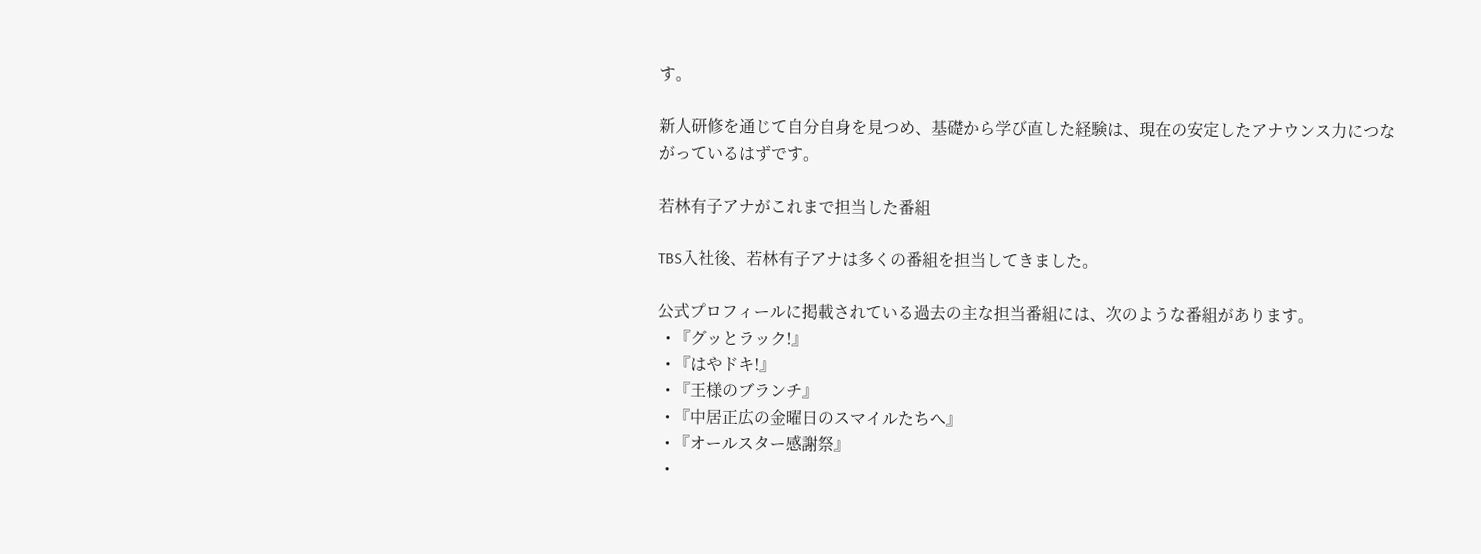す。

新人研修を通じて自分自身を見つめ、基礎から学び直した経験は、現在の安定したアナウンス力につながっているはずです。

若林有子アナがこれまで担当した番組

TBS入社後、若林有子アナは多くの番組を担当してきました。

公式プロフィールに掲載されている過去の主な担当番組には、次のような番組があります。
  • 『グッとラック!』
  • 『はやドキ!』
  • 『王様のブランチ』
  • 『中居正広の金曜日のスマイルたちへ』
  • 『オールスター感謝祭』
  •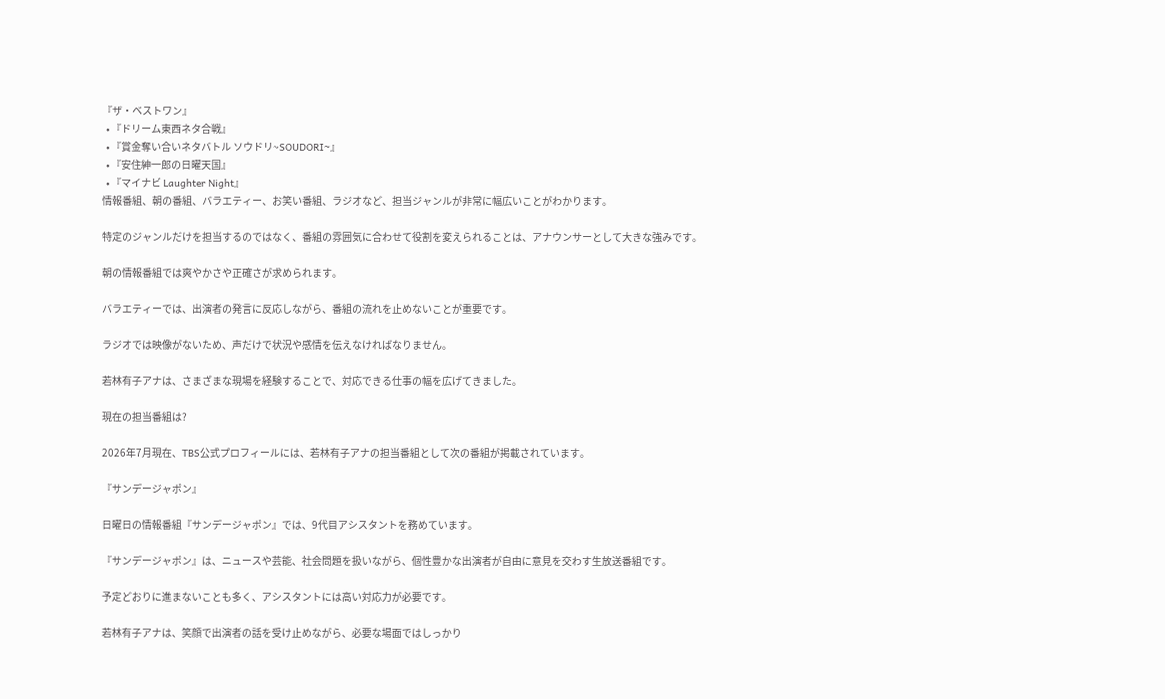『ザ・ベストワン』
  • 『ドリーム東西ネタ合戦』
  • 『賞金奪い合いネタバトル ソウドリ~SOUDORI~』
  • 『安住紳一郎の日曜天国』
  • 『マイナビ Laughter Night』
情報番組、朝の番組、バラエティー、お笑い番組、ラジオなど、担当ジャンルが非常に幅広いことがわかります。

特定のジャンルだけを担当するのではなく、番組の雰囲気に合わせて役割を変えられることは、アナウンサーとして大きな強みです。

朝の情報番組では爽やかさや正確さが求められます。

バラエティーでは、出演者の発言に反応しながら、番組の流れを止めないことが重要です。

ラジオでは映像がないため、声だけで状況や感情を伝えなければなりません。

若林有子アナは、さまざまな現場を経験することで、対応できる仕事の幅を広げてきました。

現在の担当番組は?

2026年7月現在、TBS公式プロフィールには、若林有子アナの担当番組として次の番組が掲載されています。

『サンデージャポン』

日曜日の情報番組『サンデージャポン』では、9代目アシスタントを務めています。

『サンデージャポン』は、ニュースや芸能、社会問題を扱いながら、個性豊かな出演者が自由に意見を交わす生放送番組です。

予定どおりに進まないことも多く、アシスタントには高い対応力が必要です。

若林有子アナは、笑顔で出演者の話を受け止めながら、必要な場面ではしっかり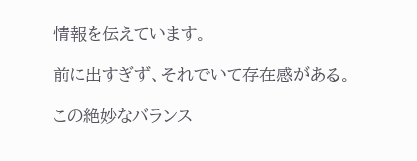情報を伝えています。

前に出すぎず、それでいて存在感がある。

この絶妙なバランス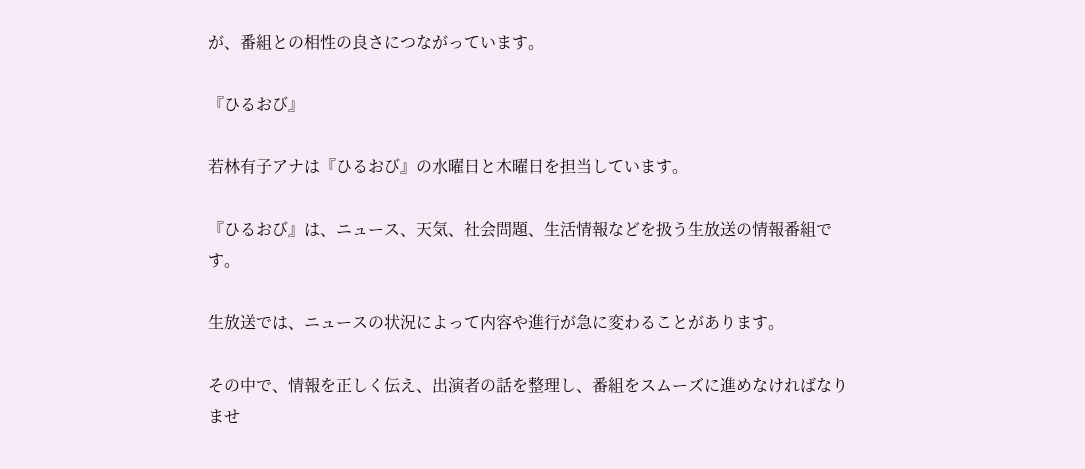が、番組との相性の良さにつながっています。

『ひるおび』

若林有子アナは『ひるおび』の水曜日と木曜日を担当しています。

『ひるおび』は、ニュース、天気、社会問題、生活情報などを扱う生放送の情報番組です。

生放送では、ニュースの状況によって内容や進行が急に変わることがあります。

その中で、情報を正しく伝え、出演者の話を整理し、番組をスムーズに進めなければなりませ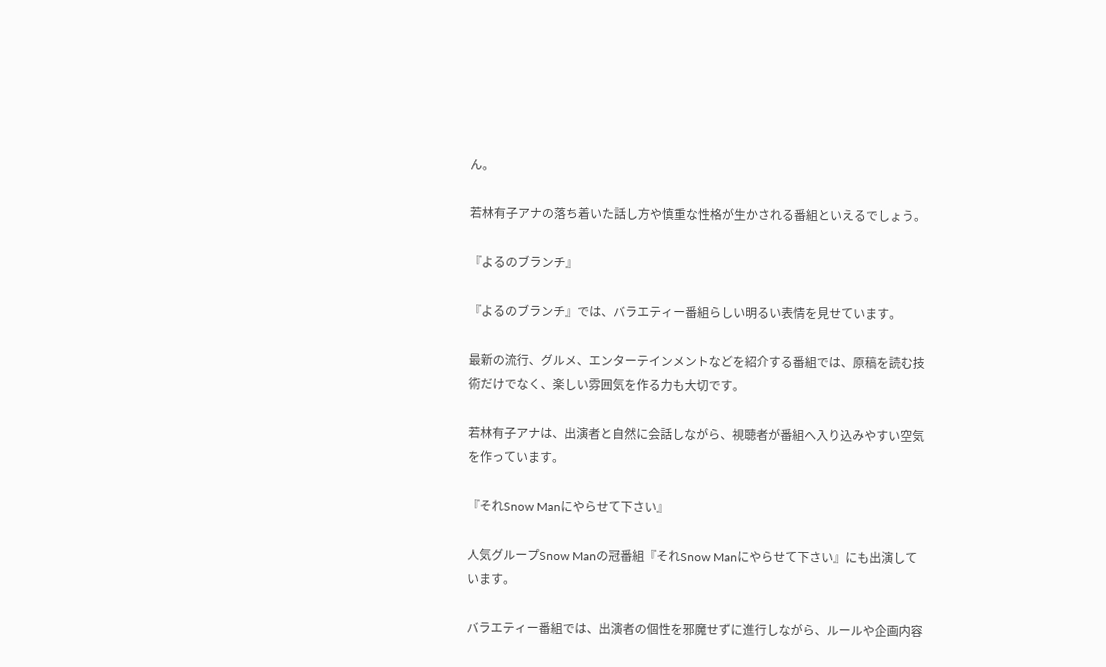ん。

若林有子アナの落ち着いた話し方や慎重な性格が生かされる番組といえるでしょう。

『よるのブランチ』

『よるのブランチ』では、バラエティー番組らしい明るい表情を見せています。

最新の流行、グルメ、エンターテインメントなどを紹介する番組では、原稿を読む技術だけでなく、楽しい雰囲気を作る力も大切です。

若林有子アナは、出演者と自然に会話しながら、視聴者が番組へ入り込みやすい空気を作っています。

『それSnow Manにやらせて下さい』

人気グループSnow Manの冠番組『それSnow Manにやらせて下さい』にも出演しています。

バラエティー番組では、出演者の個性を邪魔せずに進行しながら、ルールや企画内容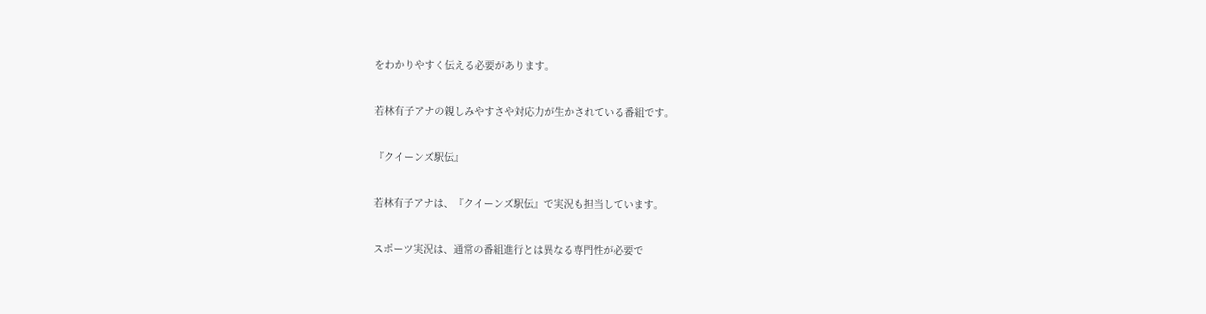をわかりやすく伝える必要があります。

若林有子アナの親しみやすさや対応力が生かされている番組です。

『クイーンズ駅伝』

若林有子アナは、『クイーンズ駅伝』で実況も担当しています。

スポーツ実況は、通常の番組進行とは異なる専門性が必要で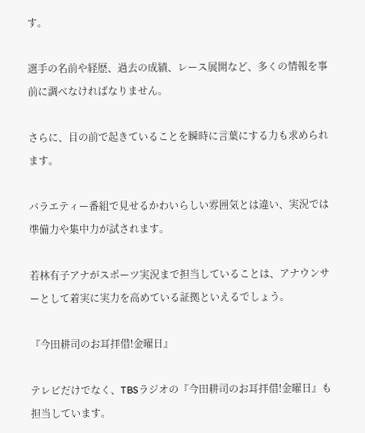す。

選手の名前や経歴、過去の成績、レース展開など、多くの情報を事前に調べなければなりません。

さらに、目の前で起きていることを瞬時に言葉にする力も求められます。

バラエティー番組で見せるかわいらしい雰囲気とは違い、実況では準備力や集中力が試されます。

若林有子アナがスポーツ実況まで担当していることは、アナウンサーとして着実に実力を高めている証拠といえるでしょう。

『今田耕司のお耳拝借!金曜日』

テレビだけでなく、TBSラジオの『今田耕司のお耳拝借!金曜日』も担当しています。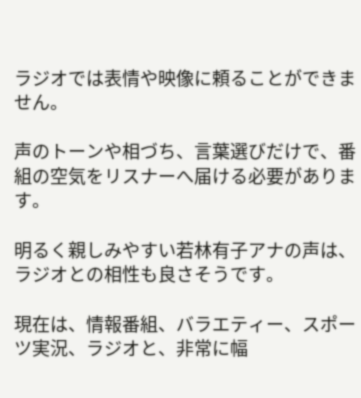ラジオでは表情や映像に頼ることができません。

声のトーンや相づち、言葉選びだけで、番組の空気をリスナーへ届ける必要があります。

明るく親しみやすい若林有子アナの声は、ラジオとの相性も良さそうです。

現在は、情報番組、バラエティー、スポーツ実況、ラジオと、非常に幅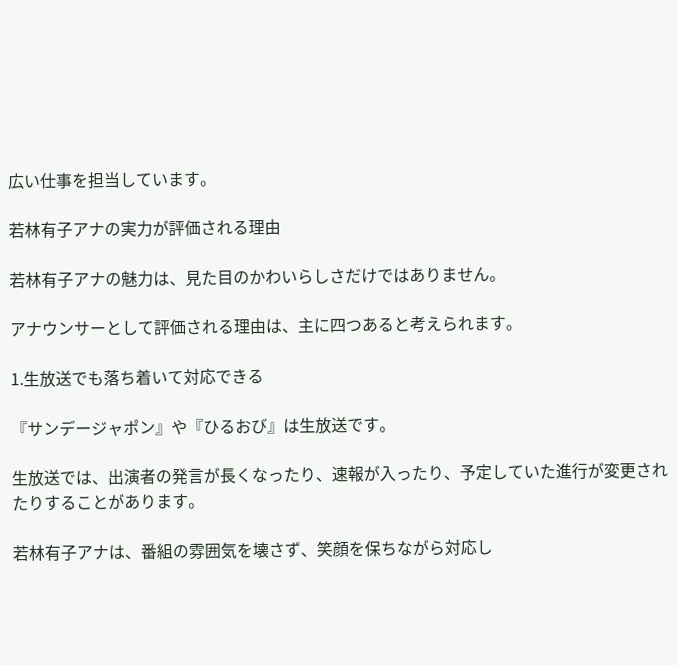広い仕事を担当しています。

若林有子アナの実力が評価される理由

若林有子アナの魅力は、見た目のかわいらしさだけではありません。

アナウンサーとして評価される理由は、主に四つあると考えられます。

1.生放送でも落ち着いて対応できる

『サンデージャポン』や『ひるおび』は生放送です。

生放送では、出演者の発言が長くなったり、速報が入ったり、予定していた進行が変更されたりすることがあります。

若林有子アナは、番組の雰囲気を壊さず、笑顔を保ちながら対応し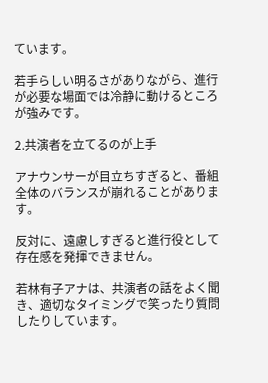ています。

若手らしい明るさがありながら、進行が必要な場面では冷静に動けるところが強みです。

2.共演者を立てるのが上手

アナウンサーが目立ちすぎると、番組全体のバランスが崩れることがあります。

反対に、遠慮しすぎると進行役として存在感を発揮できません。

若林有子アナは、共演者の話をよく聞き、適切なタイミングで笑ったり質問したりしています。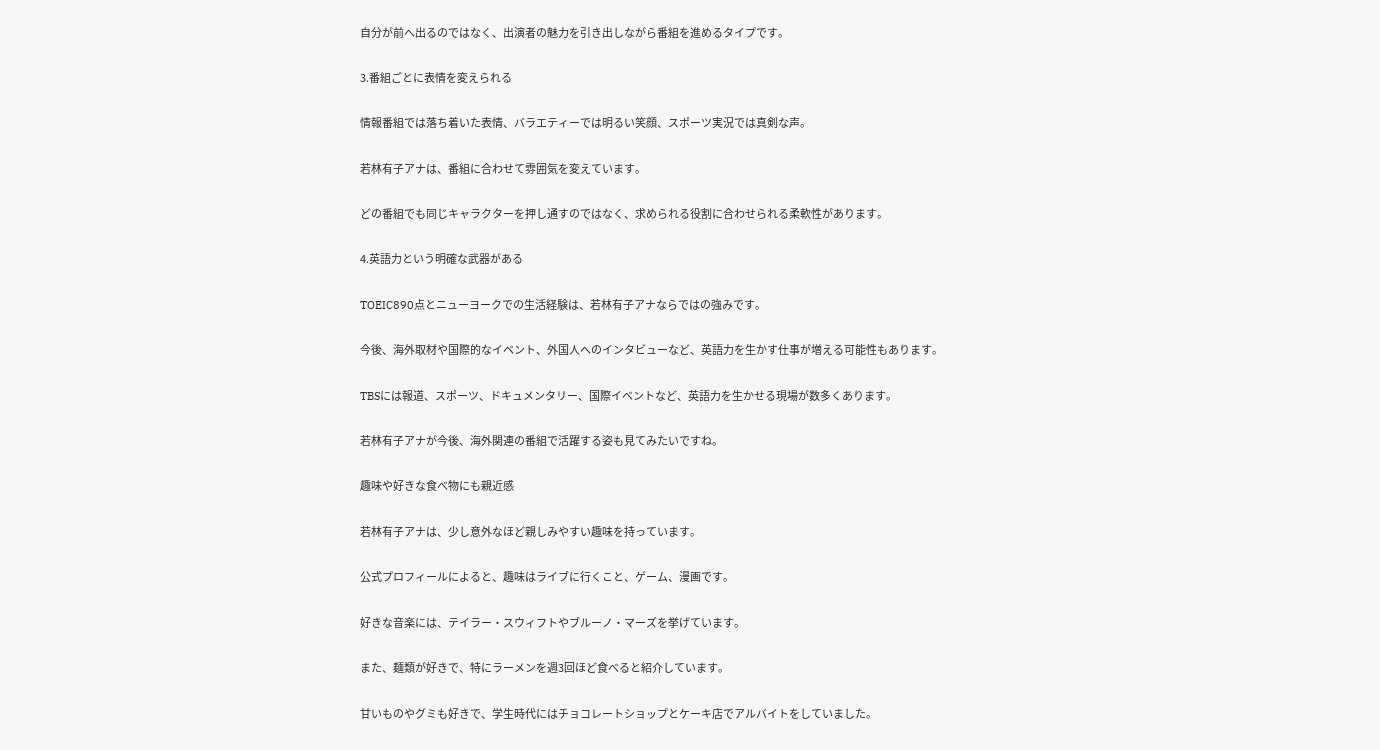自分が前へ出るのではなく、出演者の魅力を引き出しながら番組を進めるタイプです。

3.番組ごとに表情を変えられる

情報番組では落ち着いた表情、バラエティーでは明るい笑顔、スポーツ実況では真剣な声。

若林有子アナは、番組に合わせて雰囲気を変えています。

どの番組でも同じキャラクターを押し通すのではなく、求められる役割に合わせられる柔軟性があります。

4.英語力という明確な武器がある

TOEIC890点とニューヨークでの生活経験は、若林有子アナならではの強みです。

今後、海外取材や国際的なイベント、外国人へのインタビューなど、英語力を生かす仕事が増える可能性もあります。

TBSには報道、スポーツ、ドキュメンタリー、国際イベントなど、英語力を生かせる現場が数多くあります。

若林有子アナが今後、海外関連の番組で活躍する姿も見てみたいですね。

趣味や好きな食べ物にも親近感

若林有子アナは、少し意外なほど親しみやすい趣味を持っています。

公式プロフィールによると、趣味はライブに行くこと、ゲーム、漫画です。

好きな音楽には、テイラー・スウィフトやブルーノ・マーズを挙げています。

また、麺類が好きで、特にラーメンを週3回ほど食べると紹介しています。

甘いものやグミも好きで、学生時代にはチョコレートショップとケーキ店でアルバイトをしていました。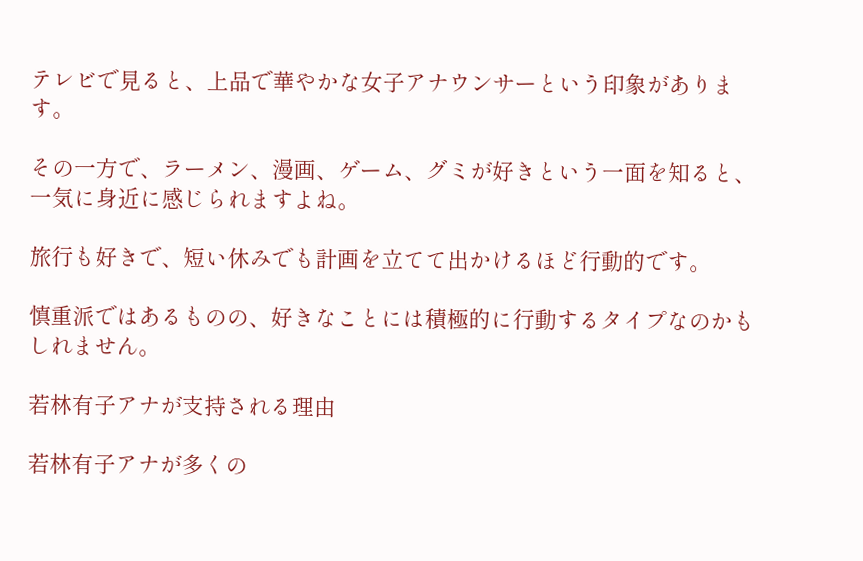テレビで見ると、上品で華やかな女子アナウンサーという印象があります。

その一方で、ラーメン、漫画、ゲーム、グミが好きという一面を知ると、一気に身近に感じられますよね。

旅行も好きで、短い休みでも計画を立てて出かけるほど行動的です。

慎重派ではあるものの、好きなことには積極的に行動するタイプなのかもしれません。

若林有子アナが支持される理由

若林有子アナが多くの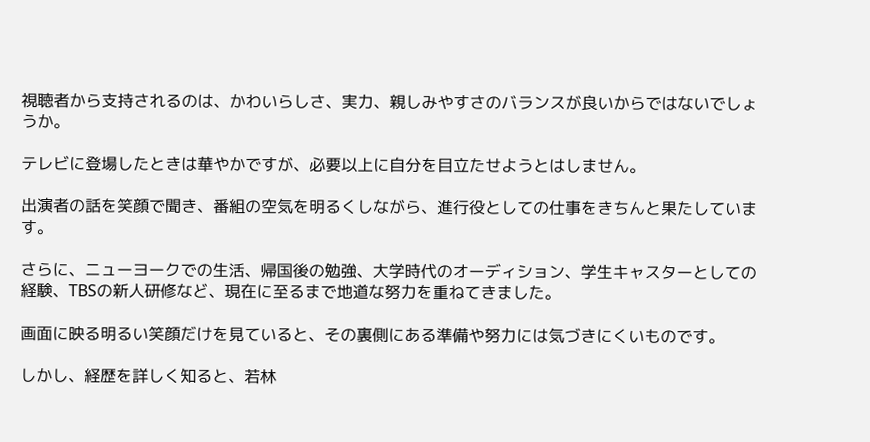視聴者から支持されるのは、かわいらしさ、実力、親しみやすさのバランスが良いからではないでしょうか。

テレビに登場したときは華やかですが、必要以上に自分を目立たせようとはしません。

出演者の話を笑顔で聞き、番組の空気を明るくしながら、進行役としての仕事をきちんと果たしています。

さらに、ニューヨークでの生活、帰国後の勉強、大学時代のオーディション、学生キャスターとしての経験、TBSの新人研修など、現在に至るまで地道な努力を重ねてきました。

画面に映る明るい笑顔だけを見ていると、その裏側にある準備や努力には気づきにくいものです。

しかし、経歴を詳しく知ると、若林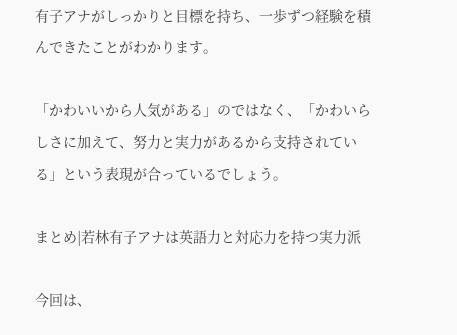有子アナがしっかりと目標を持ち、一歩ずつ経験を積んできたことがわかります。

「かわいいから人気がある」のではなく、「かわいらしさに加えて、努力と実力があるから支持されている」という表現が合っているでしょう。

まとめ|若林有子アナは英語力と対応力を持つ実力派

今回は、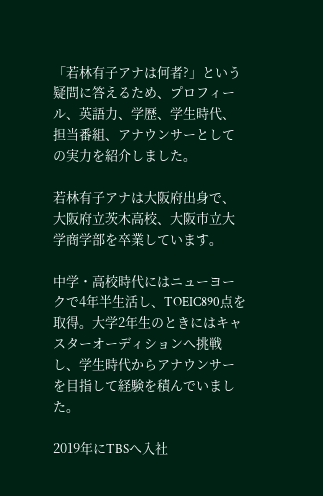「若林有子アナは何者?」という疑問に答えるため、プロフィール、英語力、学歴、学生時代、担当番組、アナウンサーとしての実力を紹介しました。

若林有子アナは大阪府出身で、大阪府立茨木高校、大阪市立大学商学部を卒業しています。

中学・高校時代にはニューヨークで4年半生活し、TOEIC890点を取得。大学2年生のときにはキャスターオーディションへ挑戦し、学生時代からアナウンサーを目指して経験を積んでいました。

2019年にTBSへ入社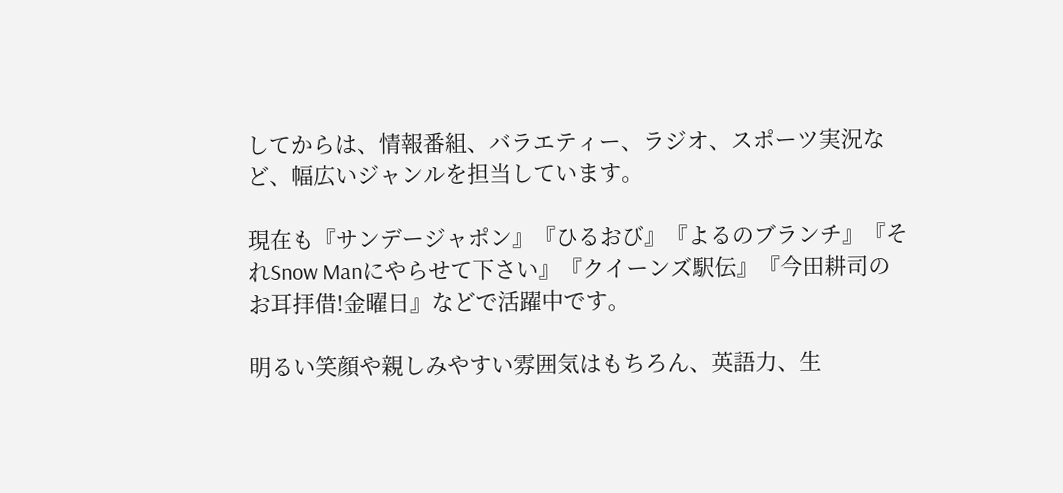してからは、情報番組、バラエティー、ラジオ、スポーツ実況など、幅広いジャンルを担当しています。

現在も『サンデージャポン』『ひるおび』『よるのブランチ』『それSnow Manにやらせて下さい』『クイーンズ駅伝』『今田耕司のお耳拝借!金曜日』などで活躍中です。

明るい笑顔や親しみやすい雰囲気はもちろん、英語力、生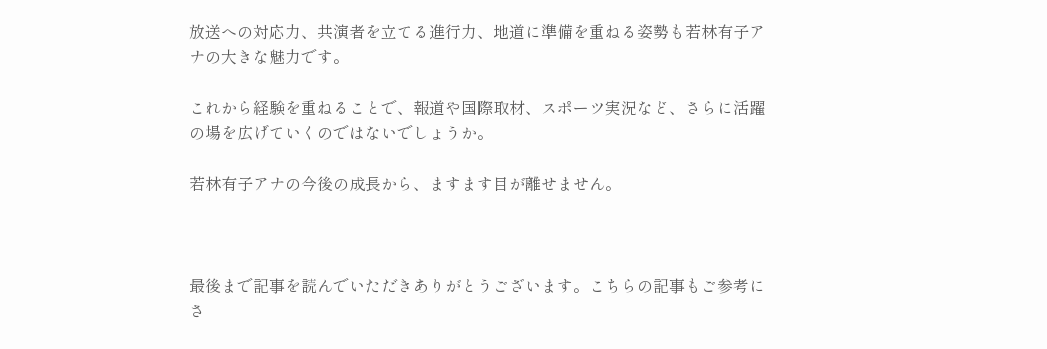放送への対応力、共演者を立てる進行力、地道に準備を重ねる姿勢も若林有子アナの大きな魅力です。

これから経験を重ねることで、報道や国際取材、スポーツ実況など、さらに活躍の場を広げていくのではないでしょうか。

若林有子アナの今後の成長から、ますます目が離せません。



最後まで記事を読んでいただきありがとうございます。こちらの記事もご参考にさ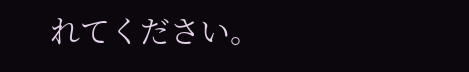れてください。